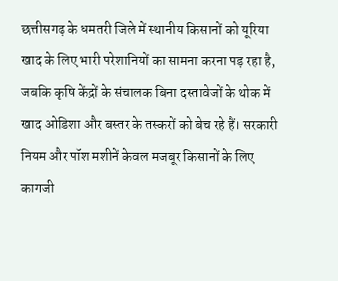छत्तीसगढ़ के धमतरी जिले में स्थानीय किसानों को यूरिया खाद के लिए भारी परेशानियों का सामना करना पड़ रहा है, जबकि कृषि केंद्रों के संचालक बिना दस्तावेजों के थोक में खाद ओडिशा और बस्तर के तस्करों को बेच रहे हैं। सरकारी नियम और पॉश मशीनें केवल मजबूर किसानों के लिए कागजी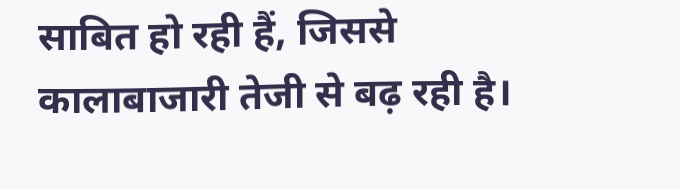साबित हो रही हैं, जिससे कालाबाजारी तेजी से बढ़ रही है।